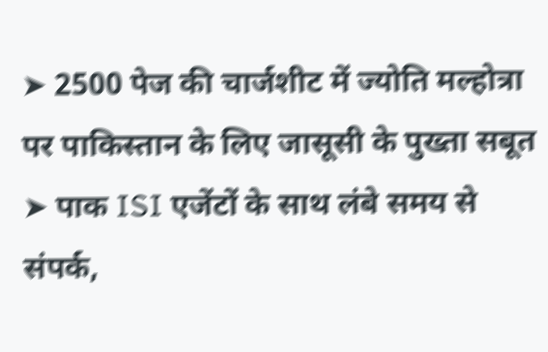➤ 2500 पेज की चार्जशीट में ज्योति मल्होत्रा पर पाकिस्तान के लिए जासूसी के पुख्ता सबूत
➤ पाक ISI एजेंटों के साथ लंबे समय से संपर्क,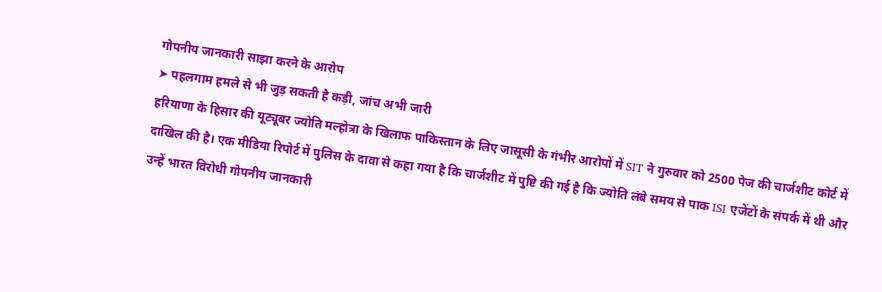गोपनीय जानकारी साझा करने के आरोप
➤ पहलगाम हमले से भी जुड़ सकती है कड़ी, जांच अभी जारी
हरियाणा के हिसार की यूट्यूबर ज्योति मल्होत्रा के खिलाफ पाकिस्तान के लिए जासूसी के गंभीर आरोपों में SIT ने गुरुवार को 2500 पेज की चार्जशीट कोर्ट में दाखिल की है। एक मीडिया रिपोर्ट में पुलिस के दावा से कहा गया है कि चार्जशीट में पुष्टि की गई है कि ज्योति लंबे समय से पाक ISI एजेंटों के संपर्क में थी और उन्हें भारत विरोधी गोपनीय जानकारी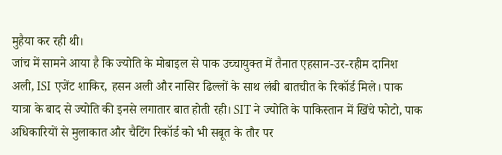मुहैया कर रही थी।
जांच में सामने आया है कि ज्योति के मोबाइल से पाक उच्चायुक्त में तैनात एहसान-उर-रहीम दानिश अली, ISI एजेंट शाकिर, हसन अली और नासिर ढिल्लों के साथ लंबी बातचीत के रिकॉर्ड मिले। पाक यात्रा के बाद से ज्योति की इनसे लगातार बात होती रही। SIT ने ज्योति के पाकिस्तान में खिंचे फोटो, पाक अधिकारियों से मुलाकात और चैटिंग रिकॉर्ड को भी सबूत के तौर पर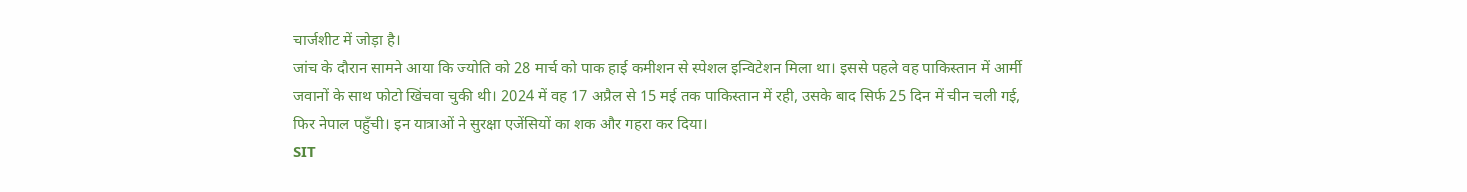चार्जशीट में जोड़ा है।
जांच के दौरान सामने आया कि ज्योति को 28 मार्च को पाक हाई कमीशन से स्पेशल इन्विटेशन मिला था। इससे पहले वह पाकिस्तान में आर्मी जवानों के साथ फोटो खिंचवा चुकी थी। 2024 में वह 17 अप्रैल से 15 मई तक पाकिस्तान में रही, उसके बाद सिर्फ 25 दिन में चीन चली गई, फिर नेपाल पहुँची। इन यात्राओं ने सुरक्षा एजेंसियों का शक और गहरा कर दिया।
SIT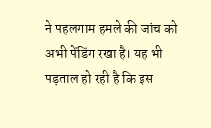ने पहलगाम हमले की जांच को अभी पेंडिंग रखा है। यह भी पड़ताल हो रही है कि इस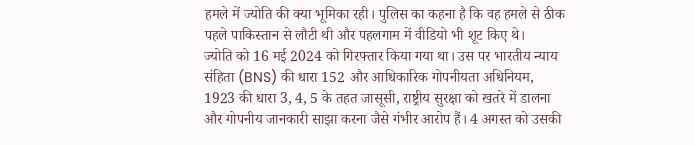हमले में ज्योति की क्या भूमिका रही। पुलिस का कहना है कि वह हमले से ठीक पहले पाकिस्तान से लौटी थी और पहलगाम में वीडियो भी शूट किए थे।
ज्योति को 16 मई 2024 को गिरफ्तार किया गया था। उस पर भारतीय न्याय संहिता (BNS) की धारा 152 और आधिकारिक गोपनीयता अधिनियम, 1923 की धारा 3, 4, 5 के तहत जासूसी, राष्ट्रीय सुरक्षा को खतरे में डालना और गोपनीय जानकारी साझा करना जैसे गंभीर आरोप हैं। 4 अगस्त को उसकी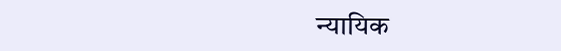न्यायिक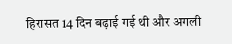हिरासत 14 दिन बढ़ाई गई थी और अगली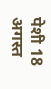पेशी 18 अगस्त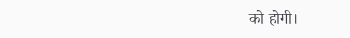को होगी।